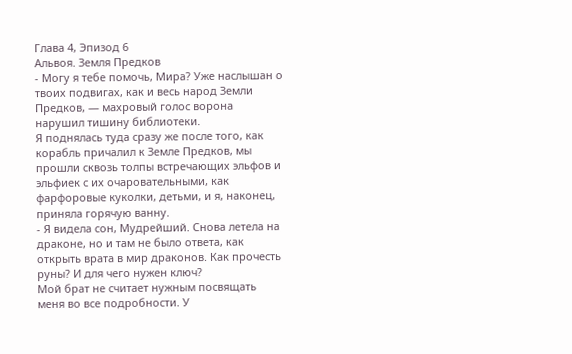Глава 4, Эпизод 6
Альвоя. Земля Предков
- Могу я тебе помочь, Мира? Уже наслышан о твоих подвигах, как и весь народ Земли Предков, — махровый голос ворона нарушил тишину библиотеки.
Я поднялась туда сразу же после того, как корабль причалил к Земле Предков, мы прошли сквозь толпы встречающих эльфов и эльфиек с их очаровательными, как фарфоровые куколки, детьми, и я, наконец, приняла горячую ванну.
- Я видела сон, Мудрейший. Снова летела на драконе, но и там не было ответа, как открыть врата в мир драконов. Как прочесть руны? И для чего нужен ключ?
Мой брат не считает нужным посвящать меня во все подробности. У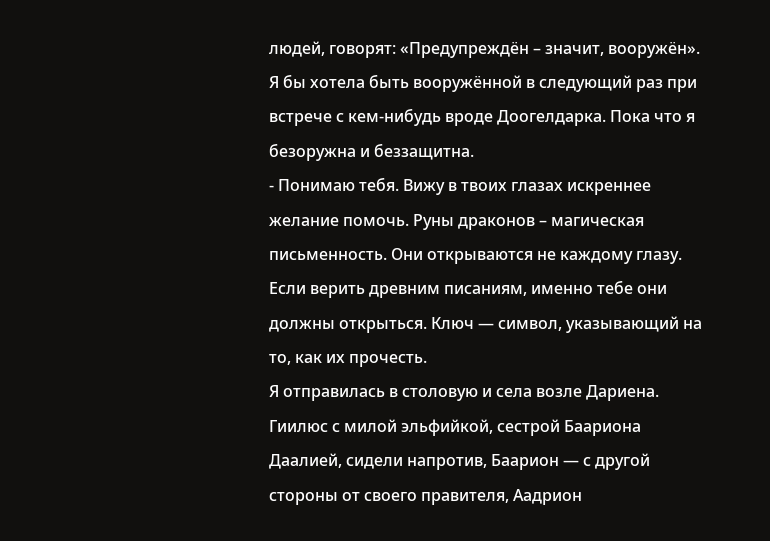людей, говорят: «Предупреждён – значит, вооружён». Я бы хотела быть вооружённой в следующий раз при встрече с кем-нибудь вроде Доогелдарка. Пока что я безоружна и беззащитна.
- Понимаю тебя. Вижу в твоих глазах искреннее желание помочь. Руны драконов – магическая письменность. Они открываются не каждому глазу. Если верить древним писаниям, именно тебе они должны открыться. Ключ — символ, указывающий на то, как их прочесть.
Я отправилась в столовую и села возле Дариена. Гиилюс с милой эльфийкой, сестрой Баариона Даалией, сидели напротив, Баарион — с другой стороны от своего правителя, Аадрион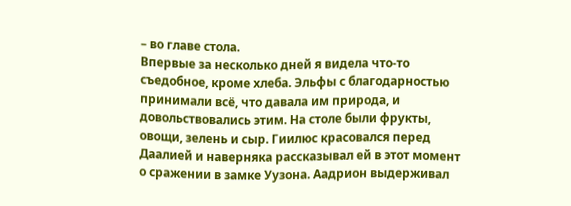– во главе стола.
Впервые за несколько дней я видела что-то съедобное, кроме хлеба. Эльфы с благодарностью принимали всё, что давала им природа, и довольствовались этим. На столе были фрукты, овощи, зелень и сыр. Гиилюс красовался перед Даалией и наверняка рассказывал ей в этот момент о сражении в замке Уузона. Аадрион выдерживал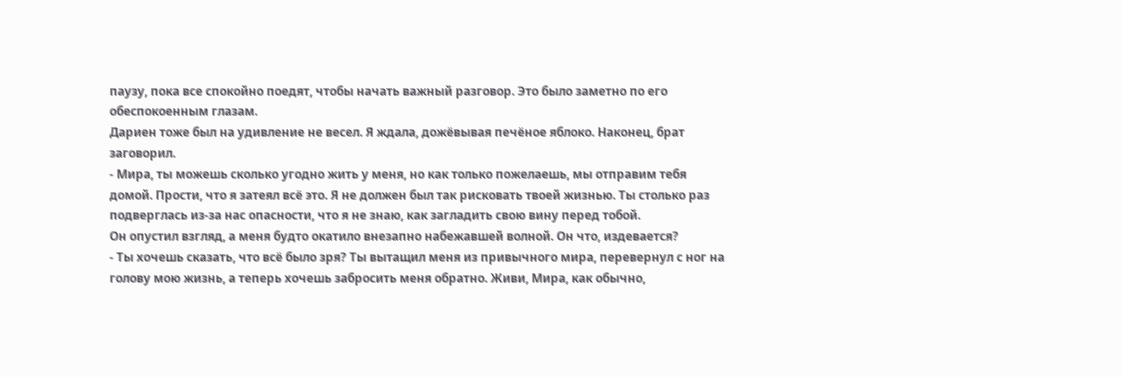паузу, пока все спокойно поедят, чтобы начать важный разговор. Это было заметно по его обеспокоенным глазам.
Дариен тоже был на удивление не весел. Я ждала, дожёвывая печёное яблоко. Наконец, брат заговорил.
- Мира, ты можешь сколько угодно жить у меня, но как только пожелаешь, мы отправим тебя домой. Прости, что я затеял всё это. Я не должен был так рисковать твоей жизнью. Ты столько раз подверглась из-за нас опасности, что я не знаю, как загладить свою вину перед тобой.
Он опустил взгляд, а меня будто окатило внезапно набежавшей волной. Он что, издевается?
- Ты хочешь сказать, что всё было зря? Ты вытащил меня из привычного мира, перевернул с ног на голову мою жизнь, а теперь хочешь забросить меня обратно. Живи, Мира, как обычно,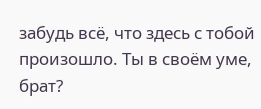забудь всё, что здесь с тобой произошло. Ты в своём уме, брат?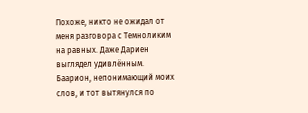Похоже, никто не ожидал от меня разговора с Темноликим на равных. Даже Дариен выглядел удивлённым. Баарион, непонимающий моих слов, и тот вытянулся по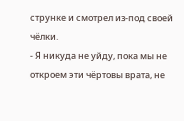струнке и смотрел из-под своей чёлки.
- Я никуда не уйду, пока мы не откроем эти чёртовы врата, не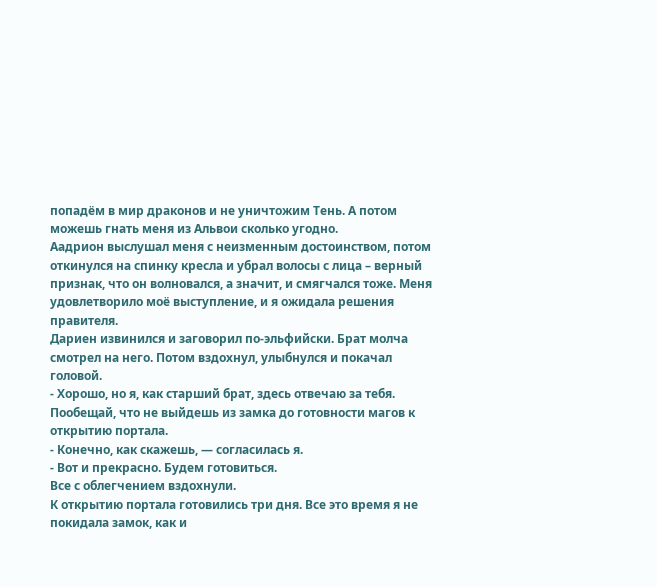попадём в мир драконов и не уничтожим Тень. А потом можешь гнать меня из Альвои сколько угодно.
Аадрион выслушал меня с неизменным достоинством, потом откинулся на спинку кресла и убрал волосы с лица – верный признак, что он волновался, а значит, и смягчался тоже. Меня удовлетворило моё выступление, и я ожидала решения правителя.
Дариен извинился и заговорил по-эльфийски. Брат молча смотрел на него. Потом вздохнул, улыбнулся и покачал головой.
- Хорошо, но я, как старший брат, здесь отвечаю за тебя. Пообещай, что не выйдешь из замка до готовности магов к открытию портала.
- Конечно, как скажешь, — согласилась я.
- Вот и прекрасно. Будем готовиться.
Все с облегчением вздохнули.
К открытию портала готовились три дня. Все это время я не покидала замок, как и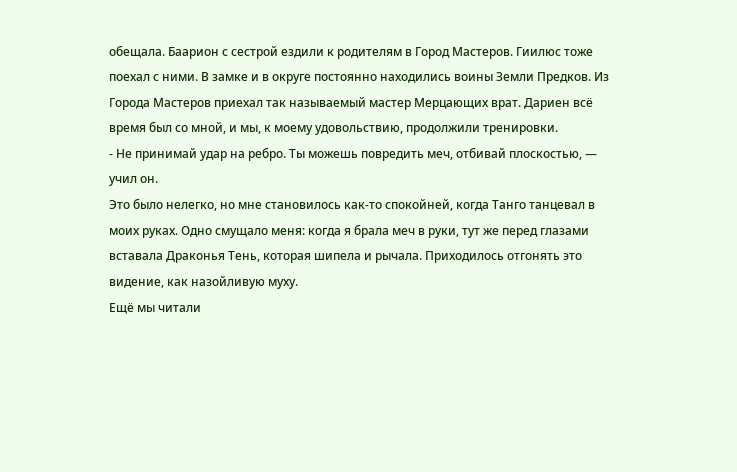обещала. Баарион с сестрой ездили к родителям в Город Мастеров. Гиилюс тоже поехал с ними. В замке и в округе постоянно находились воины Земли Предков. Из Города Мастеров приехал так называемый мастер Мерцающих врат. Дариен всё время был со мной, и мы, к моему удовольствию, продолжили тренировки.
- Не принимай удар на ребро. Ты можешь повредить меч, отбивай плоскостью, — учил он.
Это было нелегко, но мне становилось как-то спокойней, когда Танго танцевал в моих руках. Одно смущало меня: когда я брала меч в руки, тут же перед глазами вставала Драконья Тень, которая шипела и рычала. Приходилось отгонять это видение, как назойливую муху.
Ещё мы читали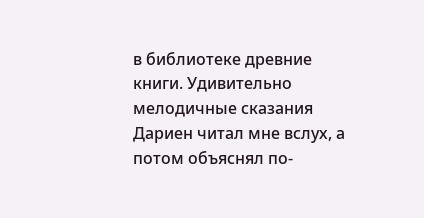в библиотеке древние книги. Удивительно мелодичные сказания Дариен читал мне вслух, а потом объяснял по-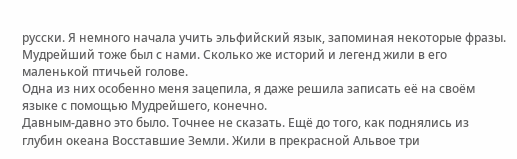русски. Я немного начала учить эльфийский язык, запоминая некоторые фразы. Мудрейший тоже был с нами. Сколько же историй и легенд жили в его маленькой птичьей голове.
Одна из них особенно меня зацепила, я даже решила записать её на своём языке с помощью Мудрейшего, конечно.
Давным-давно это было. Точнее не сказать. Ещё до того, как поднялись из глубин океана Восставшие Земли. Жили в прекрасной Альвое три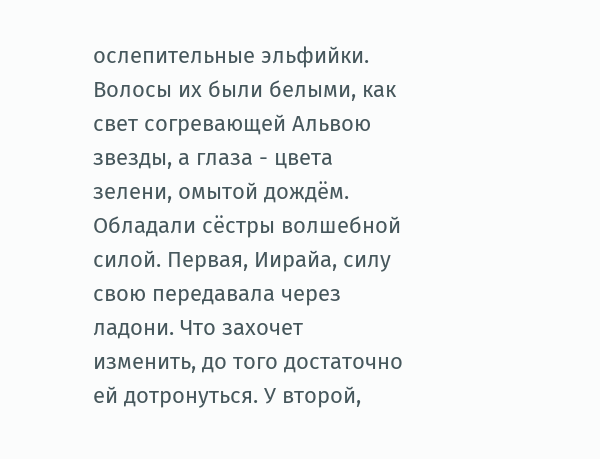ослепительные эльфийки. Волосы их были белыми, как свет согревающей Альвою звезды, а глаза - цвета зелени, омытой дождём.
Обладали сёстры волшебной силой. Первая, Иирайа, силу свою передавала через ладони. Что захочет изменить, до того достаточно ей дотронуться. У второй,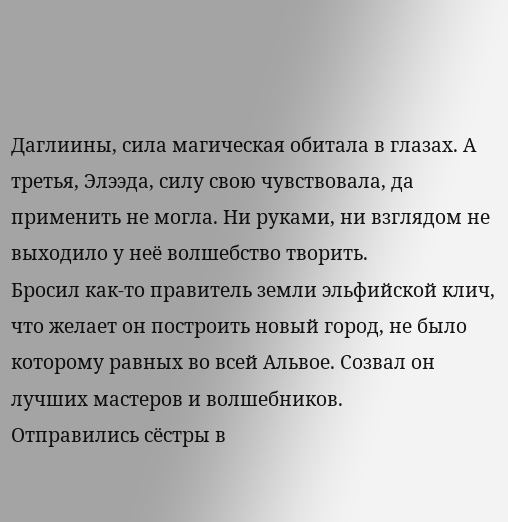Даглиины, сила магическая обитала в глазах. А третья, Элээда, силу свою чувствовала, да применить не могла. Ни руками, ни взглядом не выходило у неё волшебство творить.
Бросил как-то правитель земли эльфийской клич, что желает он построить новый город, не было которому равных во всей Альвое. Созвал он лучших мастеров и волшебников.
Отправились сёстры в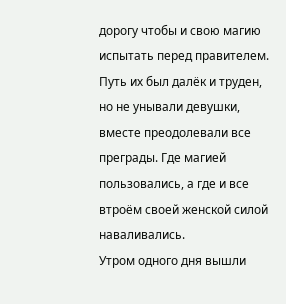дорогу чтобы и свою магию испытать перед правителем. Путь их был далёк и труден, но не унывали девушки, вместе преодолевали все преграды. Где магией пользовались, а где и все втроём своей женской силой наваливались.
Утром одного дня вышли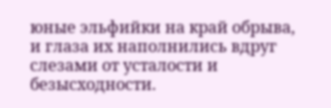юные эльфийки на край обрыва, и глаза их наполнились вдруг слезами от усталости и безысходности.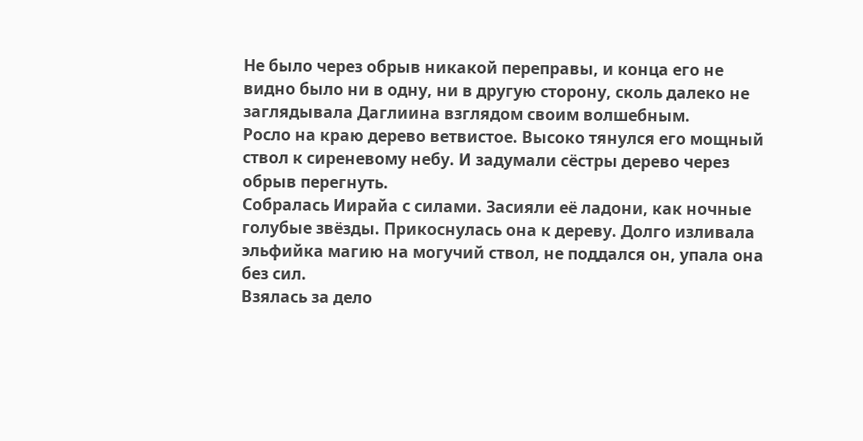Не было через обрыв никакой переправы, и конца его не видно было ни в одну, ни в другую сторону, сколь далеко не заглядывала Даглиина взглядом своим волшебным.
Росло на краю дерево ветвистое. Высоко тянулся его мощный ствол к сиреневому небу. И задумали сёстры дерево через обрыв перегнуть.
Собралась Иирайа с силами. Засияли её ладони, как ночные голубые звёзды. Прикоснулась она к дереву. Долго изливала эльфийка магию на могучий ствол, не поддался он, упала она без сил.
Взялась за дело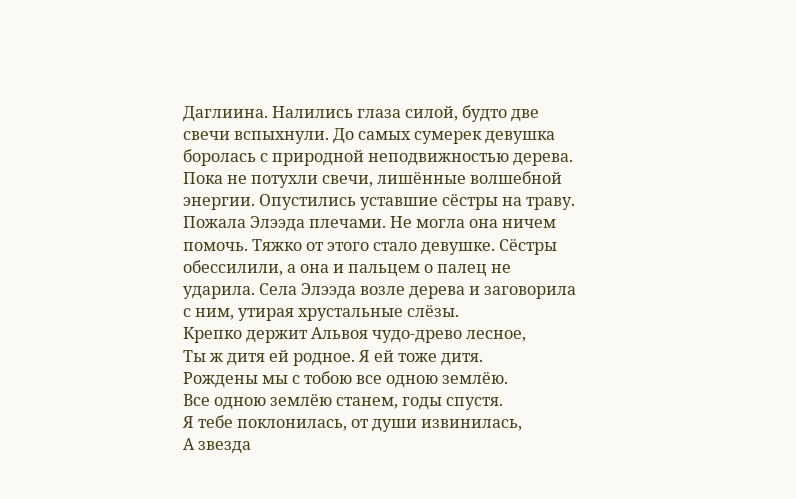Даглиина. Налились глаза силой, будто две свечи вспыхнули. До самых сумерек девушка боролась с природной неподвижностью дерева. Пока не потухли свечи, лишённые волшебной энергии. Опустились уставшие сёстры на траву. Пожала Элээда плечами. Не могла она ничем помочь. Тяжко от этого стало девушке. Сёстры обессилили, а она и пальцем о палец не ударила. Села Элээда возле дерева и заговорила с ним, утирая хрустальные слёзы.
Крепко держит Альвоя чудо-древо лесное,
Ты ж дитя ей родное. Я ей тоже дитя.
Рождены мы с тобою все одною землёю.
Все одною землёю станем, годы спустя.
Я тебе поклонилась, от души извинилась,
А звезда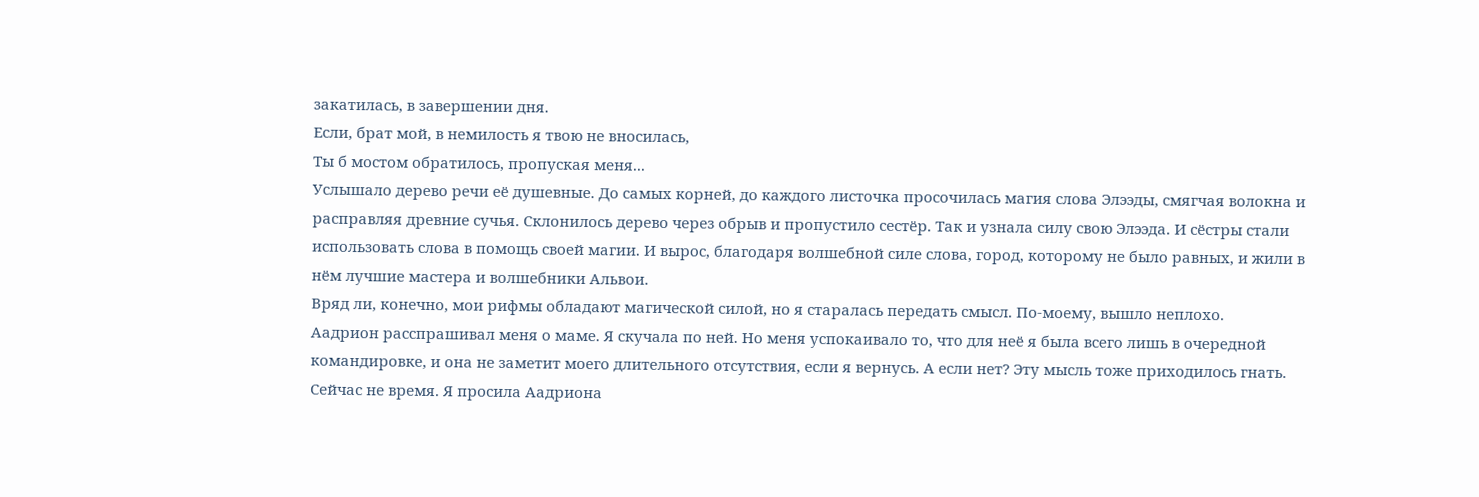закатилась, в завершении дня.
Если, брат мой, в немилость я твою не вносилась,
Ты б мостом обратилось, пропуская меня...
Услышало дерево речи её душевные. До самых корней, до каждого листочка просочилась магия слова Элээды, смягчая волокна и расправляя древние сучья. Склонилось дерево через обрыв и пропустило сестёр. Так и узнала силу свою Элээда. И сёстры стали использовать слова в помощь своей магии. И вырос, благодаря волшебной силе слова, город, которому не было равных, и жили в нём лучшие мастера и волшебники Альвои.
Вряд ли, конечно, мои рифмы обладают магической силой, но я старалась передать смысл. По-моему, вышло неплохо.
Аадрион расспрашивал меня о маме. Я скучала по ней. Но меня успокаивало то, что для неё я была всего лишь в очередной командировке, и она не заметит моего длительного отсутствия, если я вернусь. А если нет? Эту мысль тоже приходилось гнать. Сейчас не время. Я просила Аадриона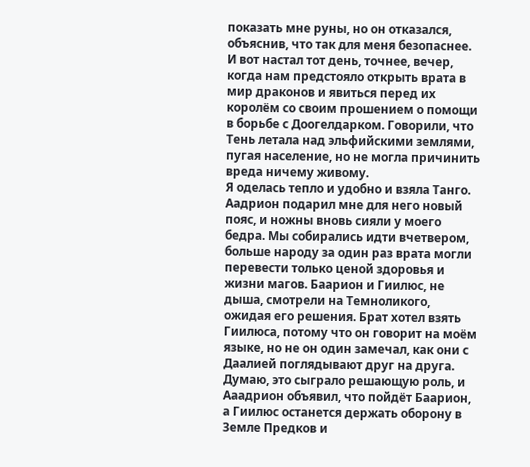показать мне руны, но он отказался, объяснив, что так для меня безопаснее.
И вот настал тот день, точнее, вечер, когда нам предстояло открыть врата в мир драконов и явиться перед их королём со своим прошением о помощи в борьбе с Доогелдарком. Говорили, что Тень летала над эльфийскими землями, пугая население, но не могла причинить вреда ничему живому.
Я оделась тепло и удобно и взяла Танго. Аадрион подарил мне для него новый пояс, и ножны вновь сияли у моего бедра. Мы собирались идти вчетвером, больше народу за один раз врата могли перевести только ценой здоровья и жизни магов. Баарион и Гиилюс, не дыша, смотрели на Темноликого, ожидая его решения. Брат хотел взять Гиилюса, потому что он говорит на моём языке, но не он один замечал, как они с Даалией поглядывают друг на друга. Думаю, это сыграло решающую роль, и Ааадрион объявил, что пойдёт Баарион, а Гиилюс останется держать оборону в Земле Предков и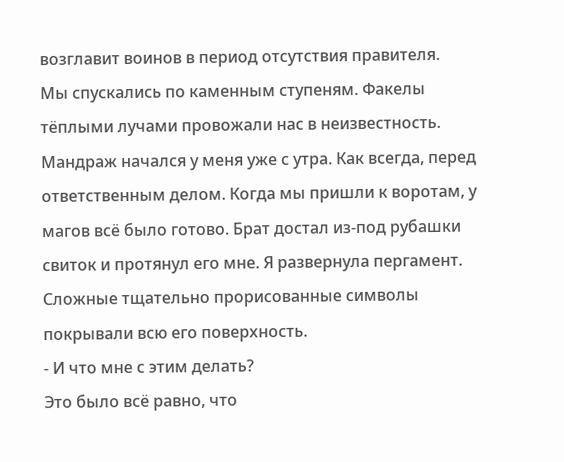возглавит воинов в период отсутствия правителя.
Мы спускались по каменным ступеням. Факелы тёплыми лучами провожали нас в неизвестность. Мандраж начался у меня уже с утра. Как всегда, перед ответственным делом. Когда мы пришли к воротам, у магов всё было готово. Брат достал из-под рубашки свиток и протянул его мне. Я развернула пергамент. Сложные тщательно прорисованные символы покрывали всю его поверхность.
- И что мне с этим делать?
Это было всё равно, что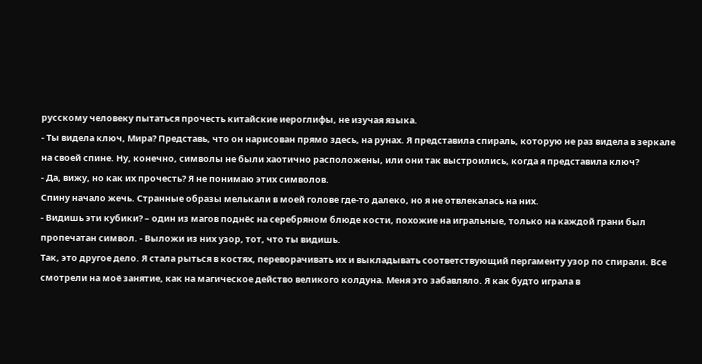русскому человеку пытаться прочесть китайские иероглифы, не изучая языка.
- Ты видела ключ, Мира? Представь, что он нарисован прямо здесь, на рунах. Я представила спираль, которую не раз видела в зеркале на своей спине. Ну, конечно, символы не были хаотично расположены, или они так выстроились, когда я представила ключ?
- Да, вижу, но как их прочесть? Я не понимаю этих символов.
Спину начало жечь. Странные образы мелькали в моей голове где-то далеко, но я не отвлекалась на них.
- Видишь эти кубики? – один из магов поднёс на серебряном блюде кости, похожие на игральные, только на каждой грани был пропечатан символ. - Выложи из них узор, тот, что ты видишь.
Так, это другое дело. Я стала рыться в костях, переворачивать их и выкладывать соответствующий пергаменту узор по спирали. Все смотрели на моё занятие, как на магическое действо великого колдуна. Меня это забавляло. Я как будто играла в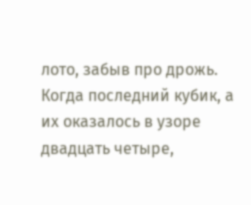лото, забыв про дрожь. Когда последний кубик, а их оказалось в узоре двадцать четыре,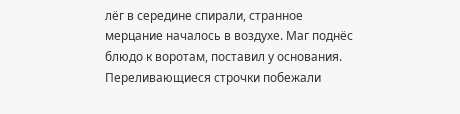лёг в середине спирали, странное мерцание началось в воздухе. Маг поднёс блюдо к воротам, поставил у основания. Переливающиеся строчки побежали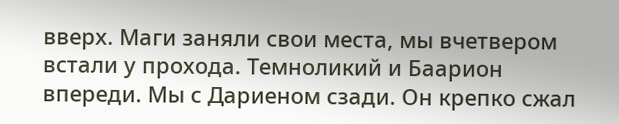вверх. Маги заняли свои места, мы вчетвером встали у прохода. Темноликий и Баарион впереди. Мы с Дариеном сзади. Он крепко сжал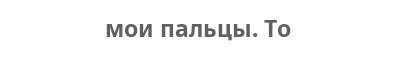мои пальцы. То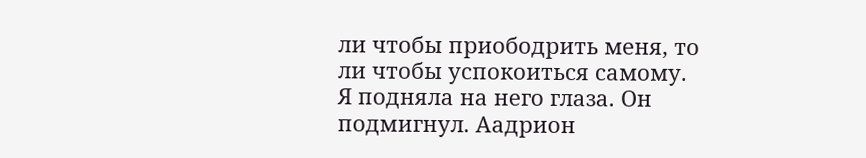ли чтобы приободрить меня, то ли чтобы успокоиться самому. Я подняла на него глаза. Он подмигнул. Аадрион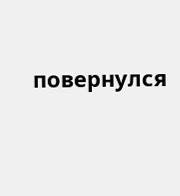повернулся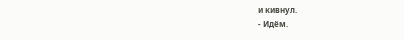и кивнул.
- Идём.